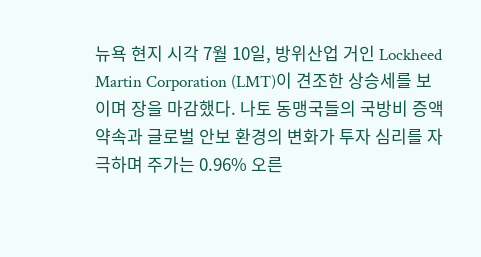뉴욕 현지 시각 7월 10일, 방위산업 거인 Lockheed Martin Corporation (LMT)이 견조한 상승세를 보이며 장을 마감했다. 나토 동맹국들의 국방비 증액 약속과 글로벌 안보 환경의 변화가 투자 심리를 자극하며 주가는 0.96% 오른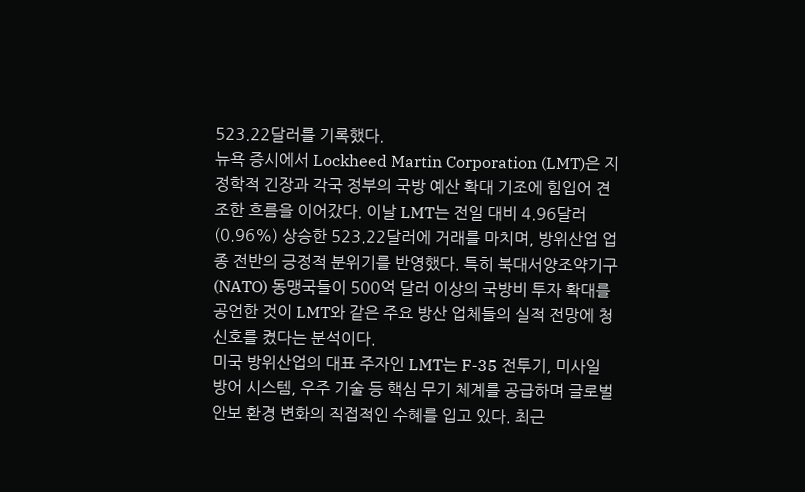523.22달러를 기록했다.
뉴욕 증시에서 Lockheed Martin Corporation (LMT)은 지정학적 긴장과 각국 정부의 국방 예산 확대 기조에 힘입어 견조한 흐름을 이어갔다. 이날 LMT는 전일 대비 4.96달러(0.96%) 상승한 523.22달러에 거래를 마치며, 방위산업 업종 전반의 긍정적 분위기를 반영했다. 특히 북대서양조약기구(NATO) 동맹국들이 500억 달러 이상의 국방비 투자 확대를 공언한 것이 LMT와 같은 주요 방산 업체들의 실적 전망에 청신호를 켰다는 분석이다.
미국 방위산업의 대표 주자인 LMT는 F-35 전투기, 미사일 방어 시스템, 우주 기술 등 핵심 무기 체계를 공급하며 글로벌 안보 환경 변화의 직접적인 수혜를 입고 있다. 최근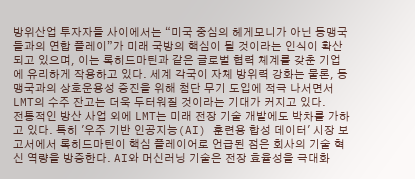방위산업 투자자들 사이에서는 “미국 중심의 헤게모니가 아닌 동맹국들과의 연합 플레이”가 미래 국방의 핵심이 될 것이라는 인식이 확산되고 있으며, 이는 록히드마틴과 같은 글로벌 협력 체계를 갖춘 기업에 유리하게 작용하고 있다. 세계 각국이 자체 방위력 강화는 물론, 동맹국과의 상호운용성 증진을 위해 첨단 무기 도입에 적극 나서면서 LMT의 수주 잔고는 더욱 두터워질 것이라는 기대가 커지고 있다.
전통적인 방산 사업 외에 LMT는 미래 전장 기술 개발에도 박차를 가하고 있다. 특히 '우주 기반 인공지능(AI) 훈련용 합성 데이터' 시장 보고서에서 록히드마틴이 핵심 플레이어로 언급된 점은 회사의 기술 혁신 역량을 방증한다. AI와 머신러닝 기술은 전장 효율성을 극대화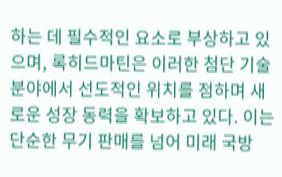하는 데 필수적인 요소로 부상하고 있으며, 록히드마틴은 이러한 첨단 기술 분야에서 선도적인 위치를 점하며 새로운 성장 동력을 확보하고 있다. 이는 단순한 무기 판매를 넘어 미래 국방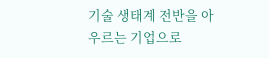기술 생태계 전반을 아우르는 기업으로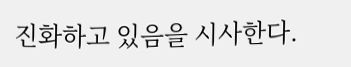진화하고 있음을 시사한다.